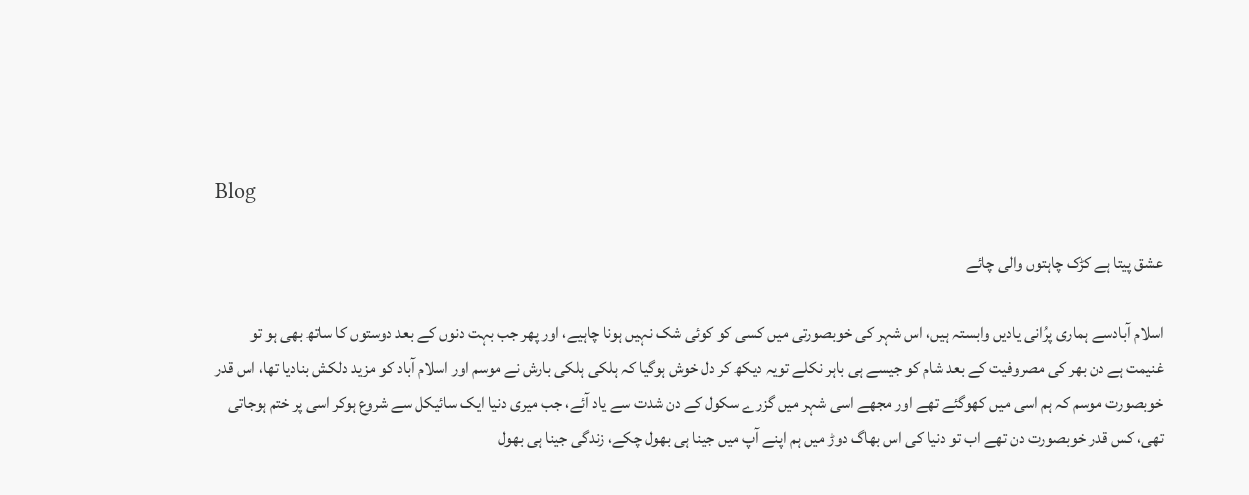Blog

عشق پیتا ہے کڑک چاہتوں والی چائے

اسلام آبادسے ہماری پرُانی یادیں وابستہ ہیں، اس شہر کی خوبصورتی میں کسی کو کوئی شک نہیں ہونا چاہیے، اور پھر جب بہت دنوں کے بعد دوستوں کا ساتھ بھی ہو تو غنیمت ہے دن بھر کی مصروفیت کے بعد شام کو جیسے ہی باہر نکلے تویہ دیکھ کر دل خوش ہوگیا کہ ہلکی ہلکی بارش نے موسم اور اسلام آباد کو مزید دلکش بنادیا تھا، اس قدر خوبصورت موسم کہ ہم اسی میں کھوگئے تھے اور مجھے اسی شہر میں گزرے سکول کے دن شدت سے یاد آئے، جب میری دنیا ایک سائیکل سے شروع ہوکر اسی پر ختم ہوجاتی تھی، کس قدر خوبصورت دن تھے اب تو دنیا کی اس بھاگ دوڑ میں ہم اپنے آپ میں جینا ہی بھول چکے، زندگی جینا ہی بھول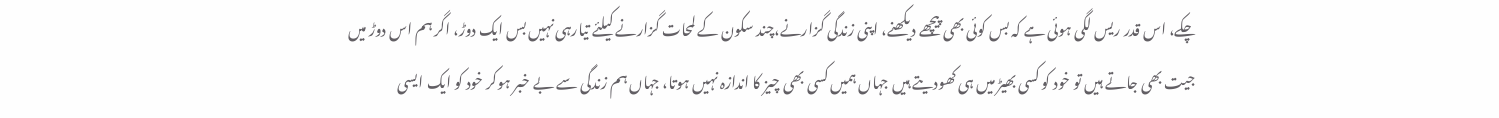چکے، اس قدر ریس لگی ہوئی ہے کہ بس کوئی بھی پیچھے دیکھنے، اپنی زندگی گزارنے،چند سکون کے لمحات گزارنے کیلئے تیارہی نہیں بس ایک دوڑ، اگر ہم اس دوڑ میں جیت بھی جاتے ہیں تو خود کو کسی بھیڑ میں ہی کھودیتے ہیں جہاں ہمیں کسی بھی چیز کا اندازہ نہیں ہوتا، جہاں ہم زندگی سے بے خبر ہوکر خود کو ایک ایسی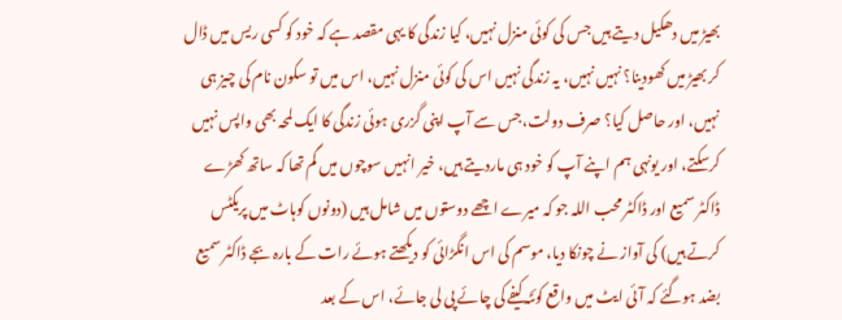بھیڑ میں دھکیل دیتے ہیں جس کی کوئی منزل نہیں، کیا زندگی کا یہی مقصد ہے کہ خود کو کسی ریس میں ڈال کر بھیڑ میں کھودینا؟ نہیں نہیں، یہ زندگی نہیں اس کی کوئی منزل نہیں، اس میں تو سکون نام کی چیز ہی نہیں، اور حاصل کیا؟ صرف دولت،جس سے آپ اپنی گزری ہوئی زندگی کا ایک لمحہ بھی واپس نہیں کرسکتے، اور یونہی ہم اپنے آپ کو خود ہی ماردیتے ہیں، خیر انہیں سوچوں میں گم تھا کہ ساتھ کھڑے ڈاکٹر سمیع اور ڈاکٹر محب اللہ جو کہ میرے اچھے دوستوں میں شامل ہیں (دونوں کوہاٹ میں پریکٹس کرتے ہیں) کی آواز نے چونکا دیا، موسم کی اس انگڑائی کو دیکھتے ہوئے رات کے بارہ بجے ڈاکٹر سمیع بضد ہوگئے کہ آئی ایٹ میں واقع کوئٹہ کیفے کی چائے پی لی جائے، اس کے بعد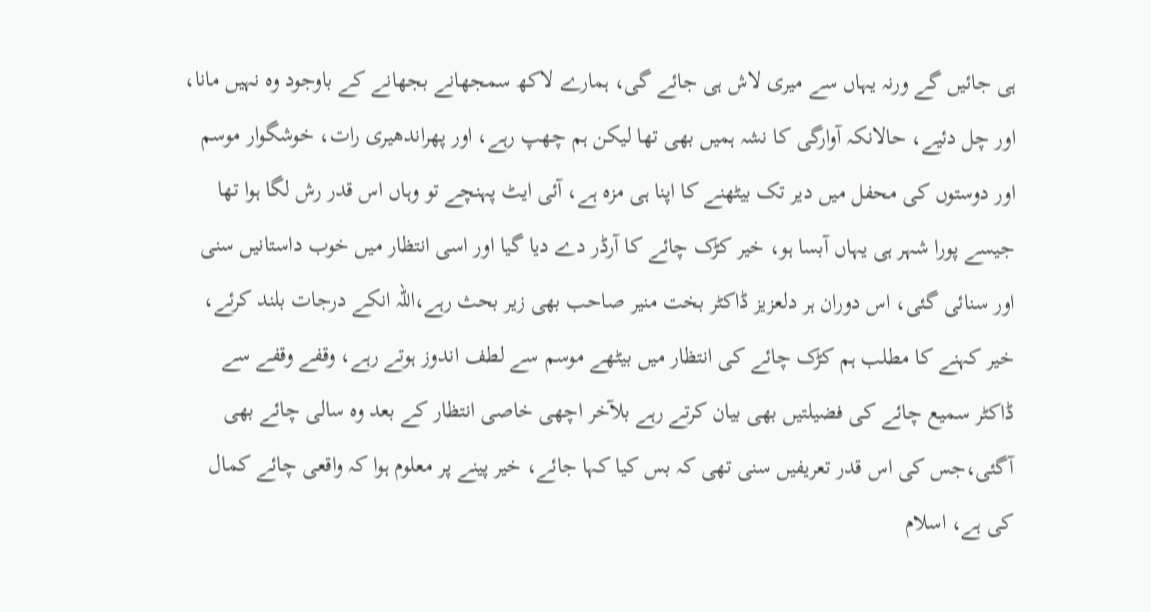ہی جائیں گے ورنہ یہاں سے میری لاش ہی جائے گی، ہمارے لاکھ سمجھانے بجھانے کے باوجود وہ نہیں مانا، اور چل دئیے، حالانکہ آوارگی کا نشہ ہمیں بھی تھا لیکن ہم چھپ رہے، اور پھراندھیری رات، خوشگوار موسم اور دوستوں کی محفل میں دیر تک بیٹھنے کا اپنا ہی مزہ ہے، آئی ایٹ پہنچے تو وہاں اس قدر رش لگا ہوا تھا جیسے پورا شہر ہی یہاں آبسا ہو، خیر کڑک چائے کا آرڈر دے دیا گیا اور اسی انتظار میں خوب داستانیں سنی اور سنائی گئی، اس دوران ہر دلعزیز ڈاکٹر بخت منیر صاحب بھی زیر بحث رہے،اللہ انکے درجات بلند کرئے، خیر کہنے کا مطلب ہم کڑک چائے کی انتظار میں بیٹھے موسم سے لطف اندوز ہوتے رہے، وقفے وقفے سے ڈاکٹر سمیع چائے کی فضیلتیں بھی بیان کرتے رہے بلآخر اچھی خاصی انتظار کے بعد وہ سالی چائے بھی آگئی،جس کی اس قدر تعریفیں سنی تھی کہ بس کیا کہا جائے، خیر پینے پر معلوم ہوا کہ واقعی چائے کمال کی ہے، اسلام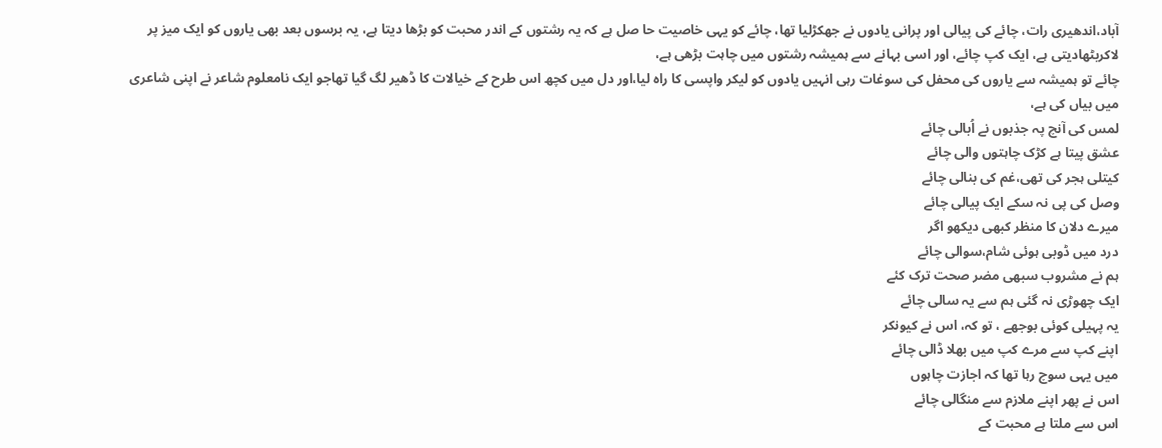آباد،اندھیری رات، چائے کی پیالی اور پرانی یادوں نے جھکڑلیا تھا، چائے کو یہی خاصیت حا صل ہے کہ یہ رشتوں کے اندر محبت کو بڑھا دیتا ہے، یہ برسوں بعد بھی یاروں کو ایک میز پر لاکربٹھادیتی ہے، ایک کپ چائے، اور اسی بہانے سے ہمیشہ رشتوں میں چاہت بڑھی ہے،
چائے تو ہمیشہ سے یاروں کی محفل کی سوغات رہی انہیں یادوں کو لیکر واپسی کا راہ لیا،اور دل میں کچھ اس طرح کے خیالات کا ڈھیر لگ گیا تھاجو ایک نامعلوم شاعر نے اپنی شاعری میں بیاں کی ہے،
لمس کی آنچ پہ جذبوں نے اُبالی چائے
عشق پیتا ہے کڑک چاہتوں والی چائے
کیتلی ہجر کی تھی،غم کی بنالی چائے
وصل کی پی نہ سکے ایک پیالی چائے
میرے دلان کا منظر کبھی دیکھو اگر
درد میں ڈوبی ہوئی شام،سوالی چائے
ہم نے مشروب سبھی مضر صحت ترک کئے
ایک چھوڑی نہ گئی ہم سے یہ سالی چائے
یہ پہیلی کوئی بوجھے ، تو کہ، اس نے کیونکر
اپنے کپ سے مرے کپ میں بھلا ڈالی چائے
میں یہی سوچ رہا تھا کہ اجازت چاہوں
اس نے پھر اپنے ملازم سے منگالی چائے
اس سے ملتا ہے محبت کے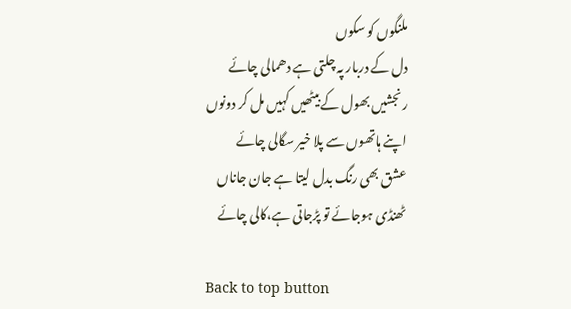ملنگوں کو سکوں
دل کے دربار پہ چلتی ہے دھمالی چائے
رنجشیں بھول کے بیٹھیں کہیں مل کر دونوں
اپنے ہاتھوں سے پلا خیر سگالی چائے
عشق بھی رنگ بدل لیتا ہے جان جاناں
ٹھنڈی ہوجائے تو پڑجاتی ہے،کالی چائے

Back to top button